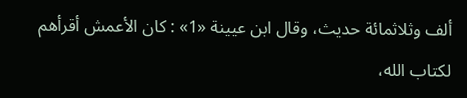ألف وثلاثمائة حديث، وقال ابن عيينة «1» : كان الأعمش أقرأهم لكتاب الله،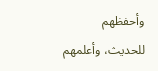وأحفظهم للحديث، وأعلمهم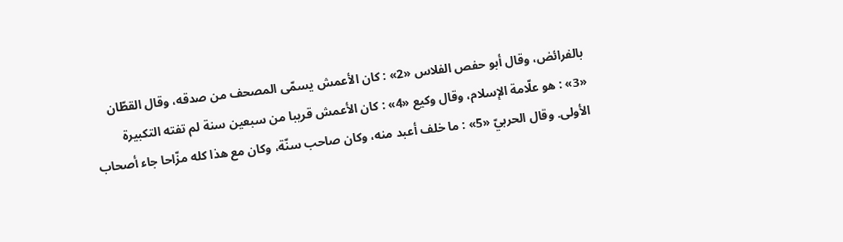بالفرائض، وقال أبو حفص الفلاس «2» : كان الأعمش يسمّى المصحف من صدقه، وقال القطّان «3» : هو علّامة الإسلام، وقال وكيع «4» : كان الأعمش قريبا من سبعين سنة لم تفته التكبيرة الأولى. وقال الحربيّ «5» : ما خلف أعبد منه، وكان صاحب سنّة، وكان مع هذا كله مزّاحا جاء أصحاب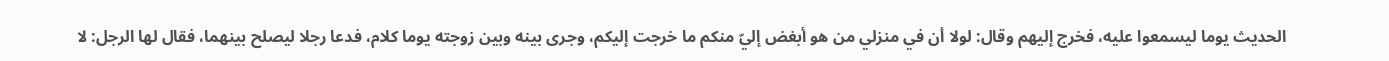الحديث يوما ليسمعوا عليه، فخرج إليهم وقال: لولا أن في منزلي من هو أبغض إليّ منكم ما خرجت إليكم، وجرى بينه وبين زوجته يوما كلام، فدعا رجلا ليصلح بينهما، فقال لها الرجل: لا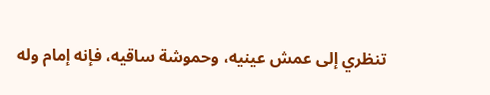تنظري إلى عمش عينيه، وحموشة ساقيه، فإنه إمام وله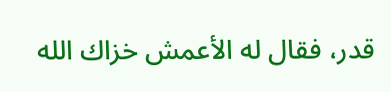قدر، فقال له الأعمش خزاك الله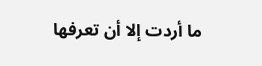ما أردت إلا أن تعرفها